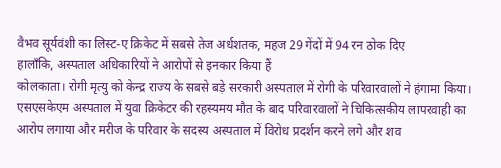वैभव सूर्यवंशी का लिस्ट-ए क्रिकेट में सबसे तेज अर्धशतक, महज 29 गेंदों में 94 रन ठोक दिए
हालाँकि, अस्पताल अधिकारियों ने आरोपों से इनकार किया हैं
कोलकाता। रोगी मृत्यु को केन्द्र राज्य के सबसे बड़े सरकारी अस्पताल में रोगी के परिवारवालों ने हंगामा किया। एसएसकेएम अस्पताल में युवा क्रिकेटर की रहस्यमय मौत के बाद परिवारवालों ने चिकित्सकीय लापरवाही का आरोप लगाया और मरीज के परिवार के सदस्य अस्पताल में विरोध प्रदर्शन करने लगे और शव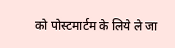को पोस्टमार्टम के लिये ले जा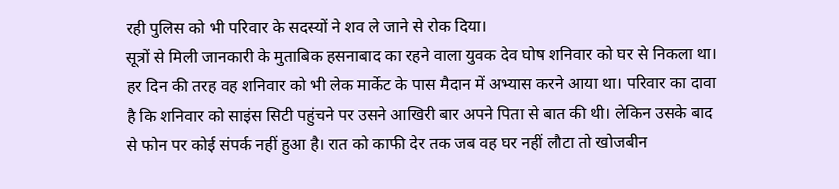रही पुलिस को भी परिवार के सदस्यों ने शव ले जाने से रोक दिया।
सूत्रों से मिली जानकारी के मुताबिक हसनाबाद का रहने वाला युवक देव घोष शनिवार को घर से निकला था। हर दिन की तरह वह शनिवार को भी लेक मार्केट के पास मैदान में अभ्यास करने आया था। परिवार का दावा है कि शनिवार को साइंस सिटी पहुंचने पर उसने आखिरी बार अपने पिता से बात की थी। लेकिन उसके बाद से फोन पर कोई संपर्क नहीं हुआ है। रात को काफी देर तक जब वह घर नहीं लौटा तो खोजबीन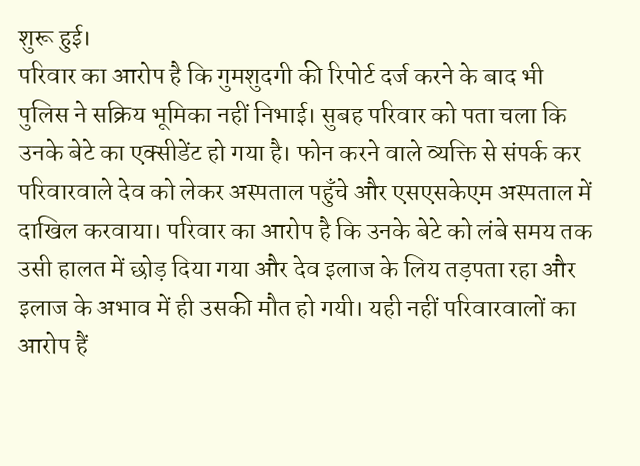शुरू हुई।
परिवार का आरोप है कि गुमशुदगी की रिपोर्ट दर्ज करने के बाद भी पुलिस ने सक्रिय भूमिका नहीं निभाई। सुबह परिवार को पता चला कि उनके बेटे का एक्सीडेंट हो गया है। फोन करने वाले व्यक्ति से संपर्क कर परिवारवाले देव को लेकर अस्पताल पहुँचे और एसएसकेएम अस्पताल में दाखिल करवाया। परिवार का आरोप है कि उनके बेटे को लंबे समय तक उसी हालत में छोड़ दिया गया और देव इलाज के लिय तड़पता रहा और इलाज के अभाव में ही उसकी मौत हो गयी। यही नहीं परिवारवालों का आरोप हैं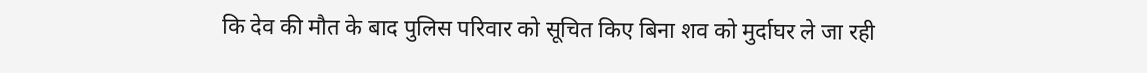कि देव की मौत के बाद पुलिस परिवार को सूचित किए बिना शव को मुर्दाघर ले जा रही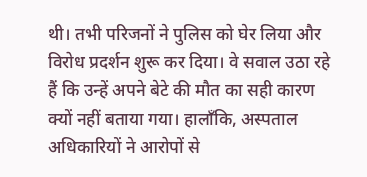थी। तभी परिजनों ने पुलिस को घेर लिया और विरोध प्रदर्शन शुरू कर दिया। वे सवाल उठा रहे हैं कि उन्हें अपने बेटे की मौत का सही कारण क्यों नहीं बताया गया। हालाँकि, अस्पताल अधिकारियों ने आरोपों से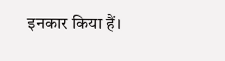इनकार किया हैं।